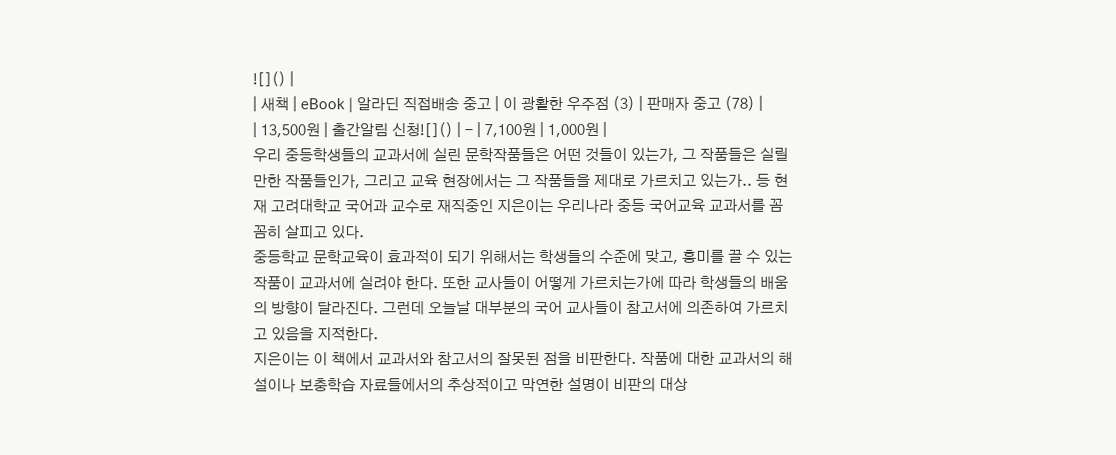![]() |
| 새책 | eBook | 알라딘 직접배송 중고 | 이 광활한 우주점 (3) | 판매자 중고 (78) |
| 13,500원 | 출간알림 신청![]() | - | 7,100원 | 1,000원 |
우리 중등학생들의 교과서에 실린 문학작품들은 어떤 것들이 있는가, 그 작품들은 실릴만한 작품들인가, 그리고 교육 현장에서는 그 작품들을 제대로 가르치고 있는가.. 등 현재 고려대학교 국어과 교수로 재직중인 지은이는 우리나라 중등 국어교육 교과서를 꼼꼼히 살피고 있다.
중등학교 문학교육이 효과적이 되기 위해서는 학생들의 수준에 맞고, 흥미를 끌 수 있는 작품이 교과서에 실려야 한다. 또한 교사들이 어떻게 가르치는가에 따라 학생들의 배움의 방향이 달라진다. 그런데 오늘날 대부분의 국어 교사들이 참고서에 의존하여 가르치고 있음을 지적한다.
지은이는 이 책에서 교과서와 참고서의 잘못된 점을 비판한다. 작품에 대한 교과서의 해설이나 보충학습 자료들에서의 추상적이고 막연한 설명이 비판의 대상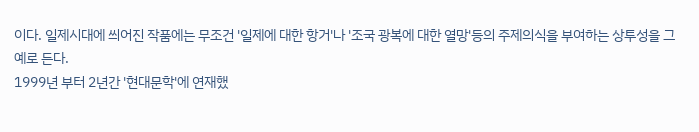이다. 일제시대에 씌어진 작품에는 무조건 '일제에 대한 항거'나 '조국 광복에 대한 열망'등의 주제의식을 부여하는 상투성을 그 예로 든다.
1999년 부터 2년간 '현대문학'에 연재했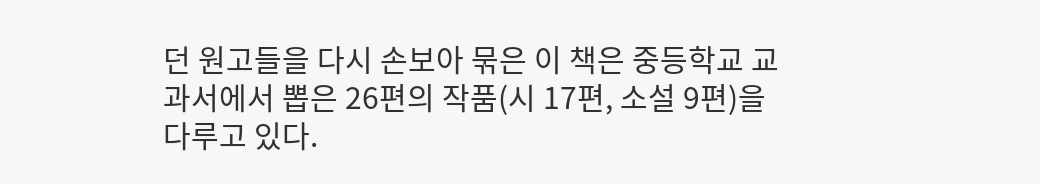던 원고들을 다시 손보아 묶은 이 책은 중등학교 교과서에서 뽑은 26편의 작품(시 17편, 소설 9편)을 다루고 있다.